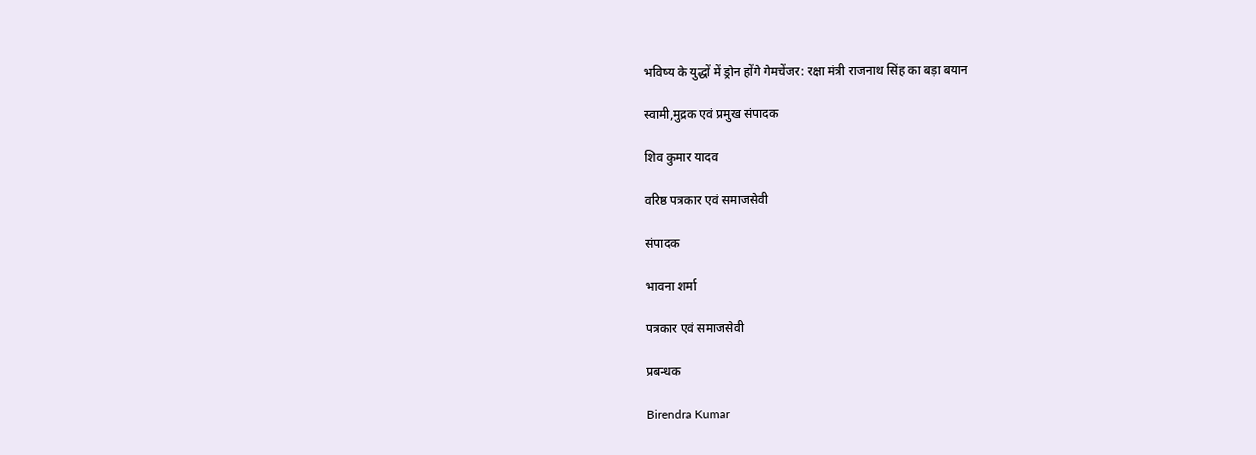भविष्य के युद्धों में ड्रोन होंगे गेमचेंजर: रक्षा मंत्री राजनाथ सिंह का बड़ा बयान

स्वामी,मुद्रक एवं प्रमुख संपादक

शिव कुमार यादव

वरिष्ठ पत्रकार एवं समाजसेवी

संपादक

भावना शर्मा

पत्रकार एवं समाजसेवी

प्रबन्धक

Birendra Kumar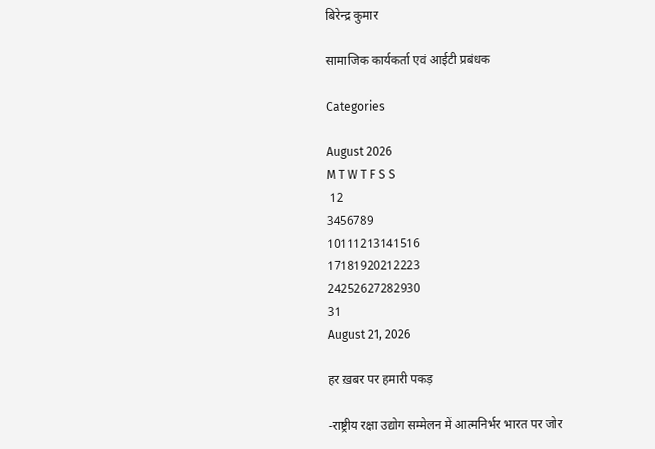बिरेन्द्र कुमार

सामाजिक कार्यकर्ता एवं आईटी प्रबंधक

Categories

August 2026
M T W T F S S
 12
3456789
10111213141516
17181920212223
24252627282930
31
August 21, 2026

हर ख़बर पर हमारी पकड़

-राष्ट्रीय रक्षा उद्योग सम्मेलन में आत्मनिर्भर भारत पर जोर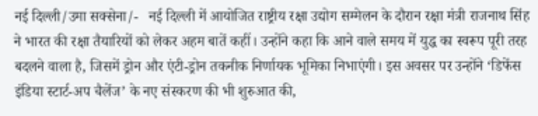नई दिल्ली/उमा सक्सेना/-   नई दिल्ली में आयोजित राष्ट्रीय रक्षा उद्योग सम्मेलन के दौरान रक्षा मंत्री राजनाथ सिंह ने भारत की रक्षा तैयारियों को लेकर अहम बातें कहीं। उन्होंने कहा कि आने वाले समय में युद्ध का स्वरूप पूरी तरह बदलने वाला है, जिसमें ड्रोन और एंटी-ड्रोन तकनीक निर्णायक भूमिका निभाएंगी। इस अवसर पर उन्होंने ‘डिफेंस इंडिया स्टार्ट-अप चैलेंज’ के नए संस्करण की भी शुरुआत की,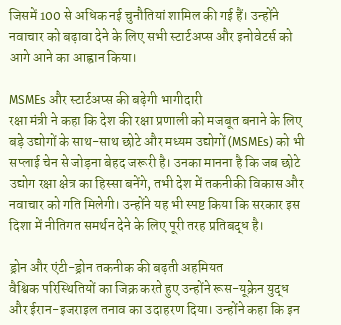जिसमें 100 से अधिक नई चुनौतियां शामिल की गई हैं। उन्होंने नवाचार को बढ़ावा देने के लिए सभी स्टार्टअप्स और इनोवेटर्स को आगे आने का आह्वान किया।

MSMEs और स्टार्टअप्स की बढ़ेगी भागीदारी
रक्षा मंत्री ने कहा कि देश की रक्षा प्रणाली को मजबूत बनाने के लिए बड़े उद्योगों के साथ-साथ छोटे और मध्यम उद्योगों (MSMEs) को भी सप्लाई चेन से जोड़ना बेहद जरूरी है। उनका मानना है कि जब छोटे उद्योग रक्षा क्षेत्र का हिस्सा बनेंगे, तभी देश में तकनीकी विकास और नवाचार को गति मिलेगी। उन्होंने यह भी स्पष्ट किया कि सरकार इस दिशा में नीतिगत समर्थन देने के लिए पूरी तरह प्रतिबद्ध है।

ड्रोन और एंटी-ड्रोन तकनीक की बढ़ती अहमियत
वैश्विक परिस्थितियों का जिक्र करते हुए उन्होंने रूस-यूक्रेन युद्ध और ईरान-इजराइल तनाव का उदाहरण दिया। उन्होंने कहा कि इन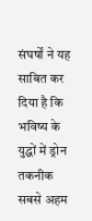संघर्षों ने यह साबित कर दिया है कि भविष्य के युद्धों में ड्रोन तकनीक सबसे अहम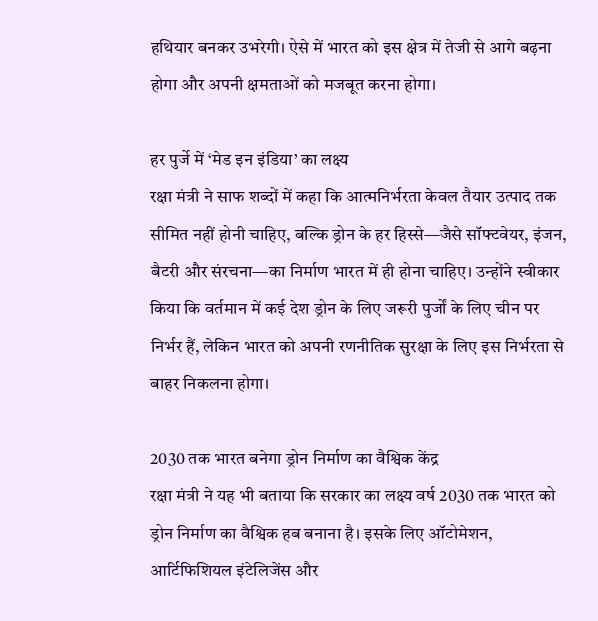हथियार बनकर उभरेगी। ऐसे में भारत को इस क्षेत्र में तेजी से आगे बढ़ना होगा और अपनी क्षमताओं को मजबूत करना होगा।

हर पुर्जे में ‘मेड इन इंडिया’ का लक्ष्य
रक्षा मंत्री ने साफ शब्दों में कहा कि आत्मनिर्भरता केवल तैयार उत्पाद तक सीमित नहीं होनी चाहिए, बल्कि ड्रोन के हर हिस्से—जैसे सॉफ्टवेयर, इंजन, बैटरी और संरचना—का निर्माण भारत में ही होना चाहिए। उन्होंने स्वीकार किया कि वर्तमान में कई देश ड्रोन के लिए जरूरी पुर्जों के लिए चीन पर निर्भर हैं, लेकिन भारत को अपनी रणनीतिक सुरक्षा के लिए इस निर्भरता से बाहर निकलना होगा।

2030 तक भारत बनेगा ड्रोन निर्माण का वैश्विक केंद्र
रक्षा मंत्री ने यह भी बताया कि सरकार का लक्ष्य वर्ष 2030 तक भारत को ड्रोन निर्माण का वैश्विक हब बनाना है। इसके लिए ऑटोमेशन, आर्टिफिशियल इंटेलिजेंस और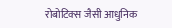रोबोटिक्स जैसी आधुनिक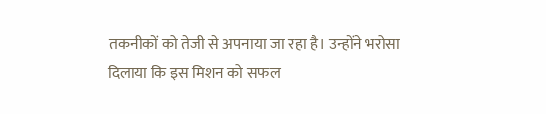तकनीकों को तेजी से अपनाया जा रहा है। उन्होंने भरोसा दिलाया कि इस मिशन को सफल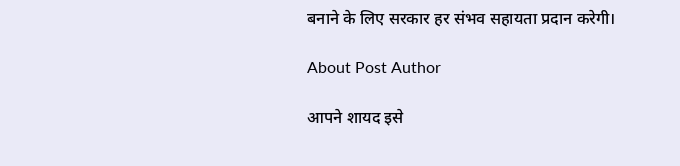बनाने के लिए सरकार हर संभव सहायता प्रदान करेगी।

About Post Author

आपने शायद इसे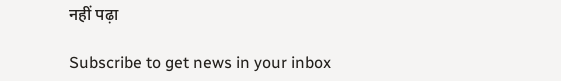नहीं पढ़ा

Subscribe to get news in your inbox